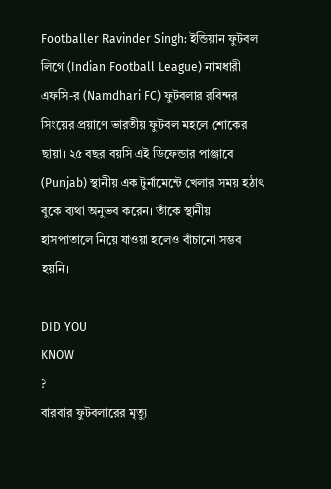Footballer Ravinder Singh: ইন্ডিয়ান ফুটবল লিগে (Indian Football League) নামধারী এফসি-র (Namdhari FC) ফুটবলার রবিন্দর সিংয়ের প্রয়াণে ভারতীয় ফুটবল মহলে শোকের ছায়া। ২৫ বছর বয়সি এই ডিফেন্ডার পাঞ্জাবে (Punjab) স্থানীয় এক টুর্নামেন্টে খেলার সময় হঠাৎ বুকে ব্যথা অনুভব করেন। তাঁকে স্থানীয় হাসপাতালে নিয়ে যাওয়া হলেও বাঁচানো সম্ভব হয়নি।

DID YOU
KNOW
?
বারবার ফুটবলারের মৃত্যু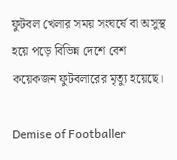ফুটবল খেলার সময় সংঘর্ষে বা অসুস্থ হয়ে পড়ে বিভিন্ন দেশে বেশ কয়েকজন ফুটবলারের মৃত্যু হয়েছে।

Demise of Footballer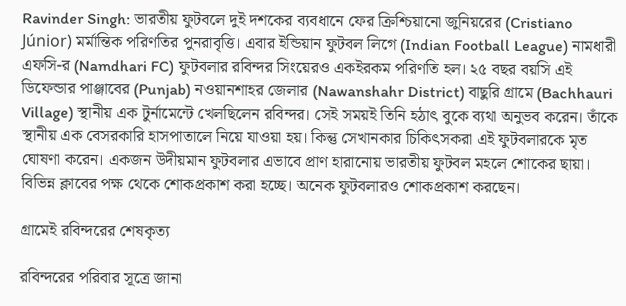Ravinder Singh: ভারতীয় ফুটবলে দুই দশকের ব্যবধানে ফের ক্রিশ্চিয়ানো জুনিয়রের (Cristiano Júnior) মর্মান্তিক পরিণতির পুনরাবৃত্তি। এবার ইন্ডিয়ান ফুটবল লিগে (Indian Football League) নামধারী এফসি-র (Namdhari FC) ফুটবলার রবিন্দর সিংয়েরও একইরকম পরিণতি হল। ২৫ বছর বয়সি এই ডিফেন্ডার পাঞ্জাবের (Punjab) নওয়ানশাহর জেলার (Nawanshahr District) বাছুরি গ্রামে (Bachhauri Village) স্থানীয় এক টুর্নামেন্টে খেলছিলেন রবিন্দর। সেই সময়ই তিনি হঠাৎ বুকে ব্যথা অনুভব করেন। তাঁকে স্থানীয় এক বেসরকারি হাসপাতালে নিয়ে যাওয়া হয়। কিন্তু সেখানকার চিকিৎসকরা এই ফুটবলারকে মৃত ঘোষণা করেন। একজন উদীয়মান ফুটবলার এভাবে প্রাণ হারানোয় ভারতীয় ফুটবল মহলে শোকের ছায়া। বিভিন্ন ক্লাবের পক্ষ থেকে শোকপ্রকাশ করা হচ্ছে। অনেক ফুটবলারও শোকপ্রকাশ করছেন।

গ্রামেই রবিন্দরের শেষকৃত্য

রবিন্দরের পরিবার সূত্রে জানা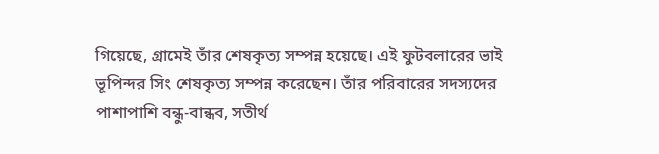গিয়েছে, গ্রামেই তাঁর শেষকৃত্য সম্পন্ন হয়েছে। এই ফুটবলারের ভাই ভূপিন্দর সিং শেষকৃত্য সম্পন্ন করেছেন। তাঁর পরিবারের সদস্যদের পাশাপাশি বন্ধু-বান্ধব, সতীর্থ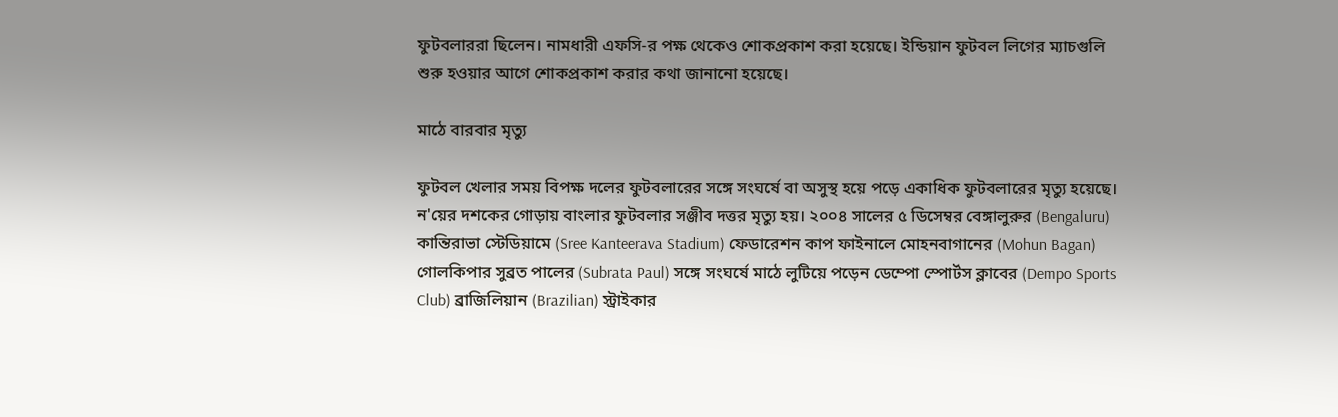ফুটবলাররা ছিলেন। নামধারী এফসি-র পক্ষ থেকেও শোকপ্রকাশ করা হয়েছে। ইন্ডিয়ান ফুটবল লিগের ম্যাচগুলি শুরু হওয়ার আগে শোকপ্রকাশ করার কথা জানানো হয়েছে।

মাঠে বারবার মৃত্যু

ফুটবল খেলার সময় বিপক্ষ দলের ফুটবলারের সঙ্গে সংঘর্ষে বা অসুস্থ হয়ে পড়ে একাধিক ফুটবলারের মৃত্যু হয়েছে। ন'য়ের দশকের গোড়ায় বাংলার ফুটবলার সঞ্জীব দত্তর মৃত্যু হয়। ২০০৪ সালের ৫ ডিসেম্বর বেঙ্গালুরুর (Bengaluru) কান্তিরাভা স্টেডিয়ামে (Sree Kanteerava Stadium) ফেডারেশন কাপ ফাইনালে মোহনবাগানের (Mohun Bagan) গোলকিপার সুব্রত পালের (Subrata Paul) সঙ্গে সংঘর্ষে মাঠে লুটিয়ে পড়েন ডেম্পো স্পোর্টস ক্লাবের (Dempo Sports Club) ব্রাজিলিয়ান (Brazilian) স্ট্রাইকার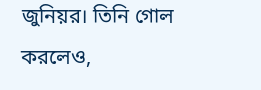জুনিয়র। তিনি গোল করলেও,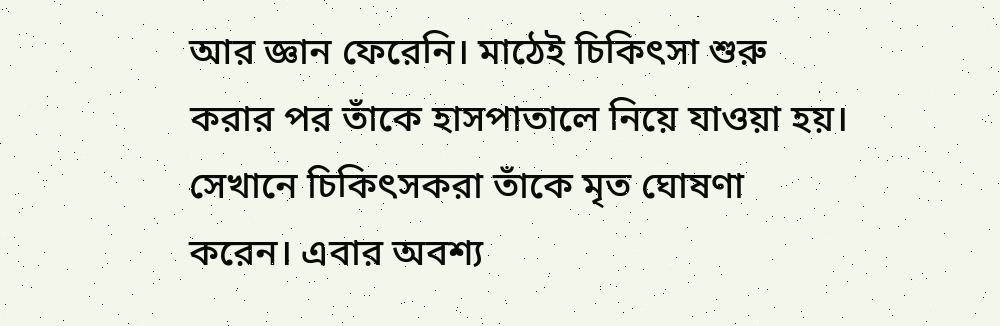আর জ্ঞান ফেরেনি। মাঠেই চিকিৎসা শুরু করার পর তাঁকে হাসপাতালে নিয়ে যাওয়া হয়। সেখানে চিকিৎসকরা তাঁকে মৃত ঘোষণা করেন। এবার অবশ্য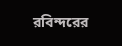রবিন্দরের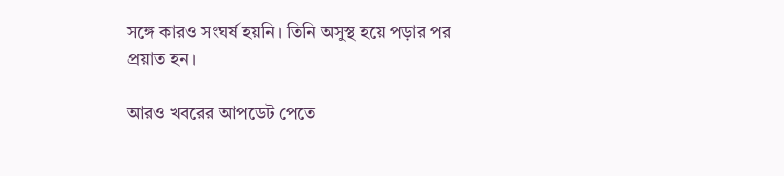সঙ্গে কারও সংঘর্ষ হয়নি। তিনি অসুস্থ হয়ে পড়ার পর প্রয়াত হন।

আরও খবরের আপডেট পেতে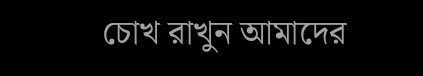চোখ রাখুন আমাদের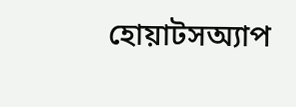হোয়াটসঅ্যাপ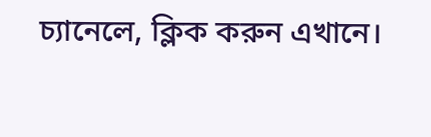চ্যানেলে, ক্লিক করুন এখানে।